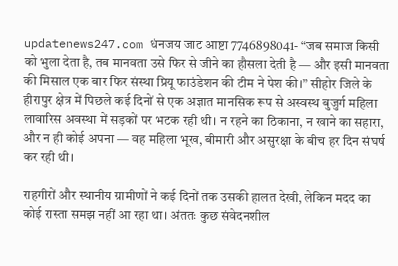updatenews247.com धंनजय जाट आष्टा 7746898041- “जब समाज किसी को भुला देता है, तब मानवता उसे फिर से जीने का हौसला देती है — और इसी मानवता की मिसाल एक बार फिर संस्था प्रियू फाउंडेशन की टीम ने पेश की।” सीहोर जिले के हीरापुर क्षेत्र में पिछले कई दिनों से एक अज्ञात मानसिक रूप से अस्वस्थ बुजुर्ग महिला लावारिस अवस्था में सड़कों पर भटक रही थी। न रहने का ठिकाना, न खाने का सहारा, और न ही कोई अपना — वह महिला भूख, बीमारी और असुरक्षा के बीच हर दिन संघर्ष कर रही थी।

राहगीरों और स्थानीय ग्रामीणों ने कई दिनों तक उसकी हालत देखी, लेकिन मदद का कोई रास्ता समझ नहीं आ रहा था। अंततः कुछ संवेदनशील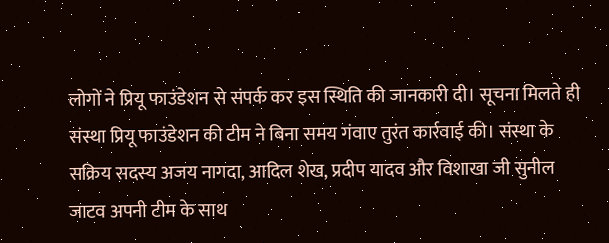लोगों ने प्रियू फाउंडेशन से संपर्क कर इस स्थिति की जानकारी दी। सूचना मिलते ही संस्था प्रियू फाउंडेशन की टीम ने बिना समय गंवाए तुरंत कार्रवाई की। संस्था के सक्रिय सदस्य अजय नागदा, आदिल शेख, प्रदीप यादव और विशाखा जी सुनील जाटव अपनी टीम के साथ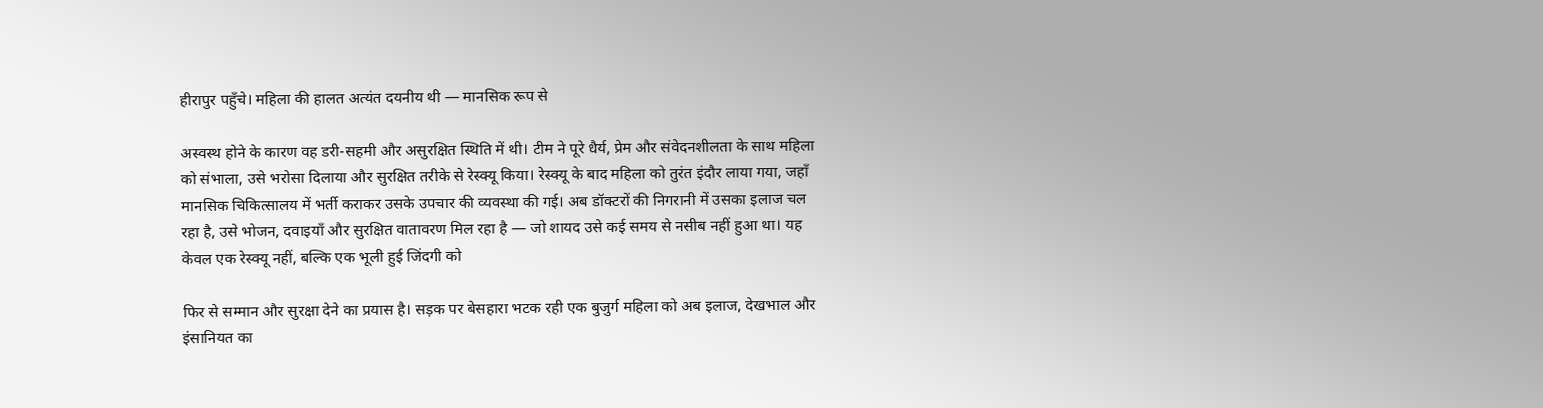हीरापुर पहुँचे। महिला की हालत अत्यंत दयनीय थी — मानसिक रूप से

अस्वस्थ होने के कारण वह डरी-सहमी और असुरक्षित स्थिति में थी। टीम ने पूरे धैर्य, प्रेम और संवेदनशीलता के साथ महिला को संभाला, उसे भरोसा दिलाया और सुरक्षित तरीके से रेस्क्यू किया। रेस्क्यू के बाद महिला को तुरंत इंदौर लाया गया, जहाँ मानसिक चिकित्सालय में भर्ती कराकर उसके उपचार की व्यवस्था की गई। अब डॉक्टरों की निगरानी में उसका इलाज चल रहा है, उसे भोजन, दवाइयाँ और सुरक्षित वातावरण मिल रहा है — जो शायद उसे कई समय से नसीब नहीं हुआ था। यह केवल एक रेस्क्यू नहीं, बल्कि एक भूली हुई जिंदगी को

फिर से सम्मान और सुरक्षा देने का प्रयास है। सड़क पर बेसहारा भटक रही एक बुजुर्ग महिला को अब इलाज, देखभाल और इंसानियत का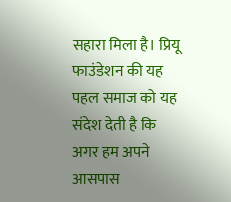सहारा मिला है। प्रियू फाउंडेशन की यह पहल समाज को यह संदेश देती है कि अगर हम अपने आसपास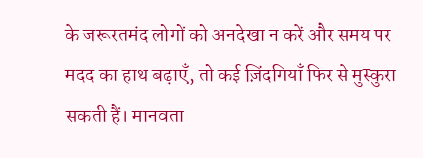के जरूरतमंद लोगों को अनदेखा न करें और समय पर मदद का हाथ बढ़ाएँ, तो कई ज़िंदगियाँ फिर से मुस्कुरा सकती हैं। मानवता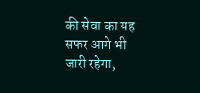की सेवा का यह सफर आगे भी जारी रहेगा,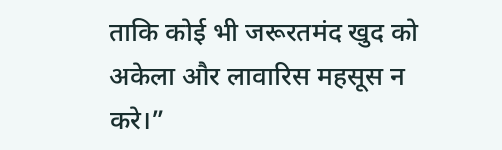ताकि कोई भी जरूरतमंद खुद को अकेला और लावारिस महसूस न करे।”